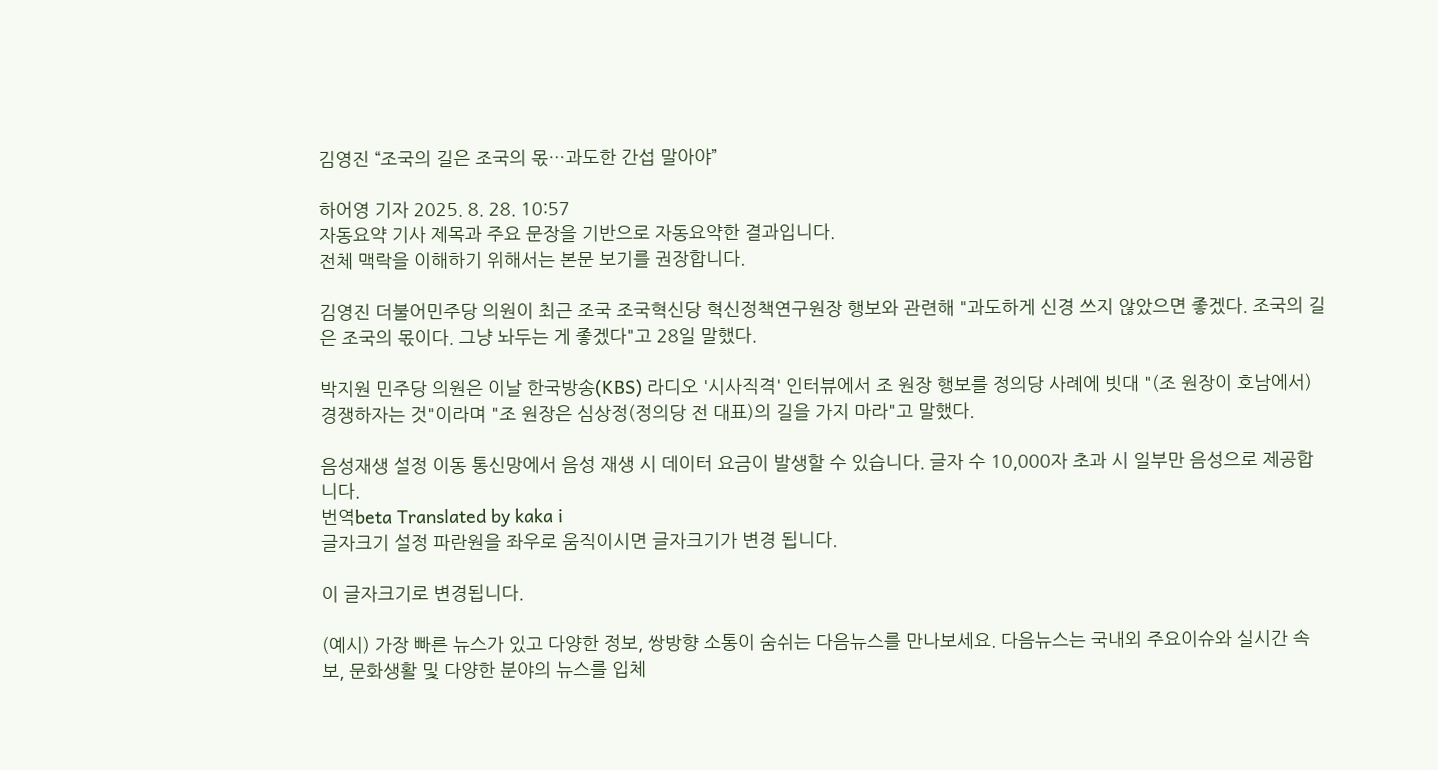김영진 “조국의 길은 조국의 몫…과도한 간섭 말아야”

하어영 기자 2025. 8. 28. 10:57
자동요약 기사 제목과 주요 문장을 기반으로 자동요약한 결과입니다.
전체 맥락을 이해하기 위해서는 본문 보기를 권장합니다.

김영진 더불어민주당 의원이 최근 조국 조국혁신당 혁신정책연구원장 행보와 관련해 "과도하게 신경 쓰지 않았으면 좋겠다. 조국의 길은 조국의 몫이다. 그냥 놔두는 게 좋겠다"고 28일 말했다.

박지원 민주당 의원은 이날 한국방송(KBS) 라디오 '시사직격' 인터뷰에서 조 원장 행보를 정의당 사례에 빗대 "(조 원장이 호남에서) 경쟁하자는 것"이라며 "조 원장은 심상정(정의당 전 대표)의 길을 가지 마라"고 말했다.

음성재생 설정 이동 통신망에서 음성 재생 시 데이터 요금이 발생할 수 있습니다. 글자 수 10,000자 초과 시 일부만 음성으로 제공합니다.
번역beta Translated by kaka i
글자크기 설정 파란원을 좌우로 움직이시면 글자크기가 변경 됩니다.

이 글자크기로 변경됩니다.

(예시) 가장 빠른 뉴스가 있고 다양한 정보, 쌍방향 소통이 숨쉬는 다음뉴스를 만나보세요. 다음뉴스는 국내외 주요이슈와 실시간 속보, 문화생활 및 다양한 분야의 뉴스를 입체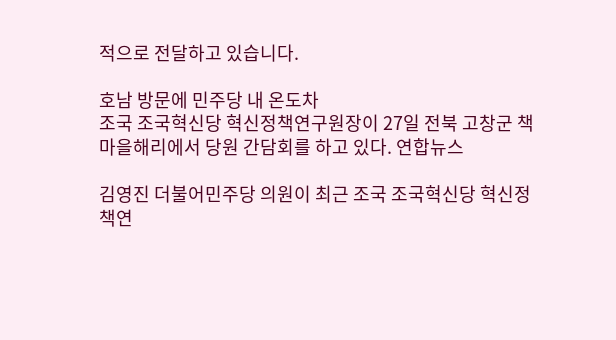적으로 전달하고 있습니다.

호남 방문에 민주당 내 온도차
조국 조국혁신당 혁신정책연구원장이 27일 전북 고창군 책마을해리에서 당원 간담회를 하고 있다. 연합뉴스

김영진 더불어민주당 의원이 최근 조국 조국혁신당 혁신정책연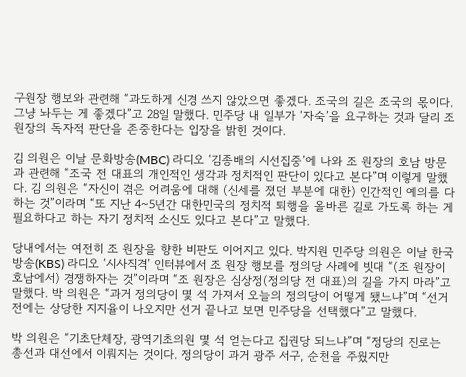구원장 행보와 관련해 “과도하게 신경 쓰지 않았으면 좋겠다. 조국의 길은 조국의 몫이다. 그냥 놔두는 게 좋겠다”고 28일 말했다. 민주당 내 일부가 ‘자숙’을 요구하는 것과 달리 조 원장의 독자적 판단을 존중한다는 입장을 밝힌 것이다.

김 의원은 이날 문화방송(MBC) 라디오 ‘김종배의 시선집중’에 나와 조 원장의 호남 방문과 관련해 “조국 전 대표의 개인적인 생각과 정치적인 판단이 있다고 본다”며 이렇게 말했다. 김 의원은 “자신이 겪은 어려움에 대해 (신세를 졌던 부분에 대한) 인간적인 예의를 다하는 것”이라며 “또 지난 4~5년간 대한민국의 정치적 퇴행을 올바른 길로 가도록 하는 게 필요하다고 하는 자기 정치적 소신도 있다고 본다”고 말했다.

당내에서는 여전히 조 원장을 향한 비판도 이어지고 있다. 박지원 민주당 의원은 이날 한국방송(KBS) 라디오 ‘시사직격’ 인터뷰에서 조 원장 행보를 정의당 사례에 빗대 “(조 원장이 호남에서) 경쟁하자는 것”이라며 “조 원장은 심상정(정의당 전 대표)의 길을 가지 마라”고 말했다. 박 의원은 “과거 정의당이 몇 석 가져서 오늘의 정의당이 어떻게 됐느냐”며 “선거 전에는 상당한 지지율이 나오지만 선거 끝나고 보면 민주당을 선택했다”고 말했다.

박 의원은 “기초단체장, 광역기초의원 몇 석 얻는다고 집권당 되느냐”며 “정당의 진로는 총선과 대선에서 이뤄지는 것이다. 정의당이 과거 광주 서구, 순천을 주웠지만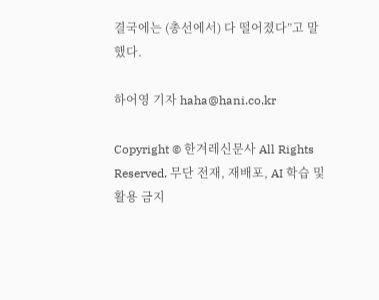결국에는 (총선에서) 다 떨어졌다”고 말했다.

하어영 기자 haha@hani.co.kr

Copyright © 한겨레신문사 All Rights Reserved. 무단 전재, 재배포, AI 학습 및 활용 금지